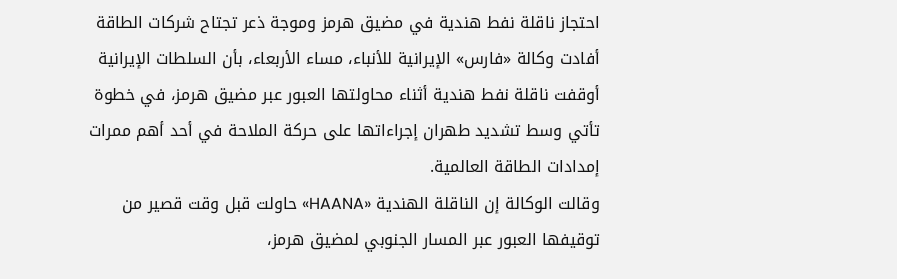احتجاز ناقلة نفط هندية في مضيق هرمز وموجة ذعر تجتاح شركات الطاقة
أفادت وكالة «فارس» الإيرانية للأنباء، مساء الأربعاء، بأن السلطات الإيرانية أوقفت ناقلة نفط هندية أثناء محاولتها العبور عبر مضيق هرمز، في خطوة تأتي وسط تشديد طهران إجراءاتها على حركة الملاحة في أحد أهم ممرات إمدادات الطاقة العالمية.
وقالت الوكالة إن الناقلة الهندية «HAANA» حاولت قبل وقت قصير من توقيفها العبور عبر المسار الجنوبي لمضيق هرمز،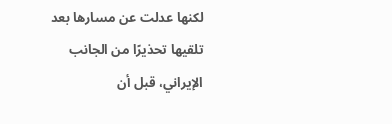لكنها عدلت عن مسارها بعد تلقيها تحذيرًا من الجانب الإيراني، قبل أن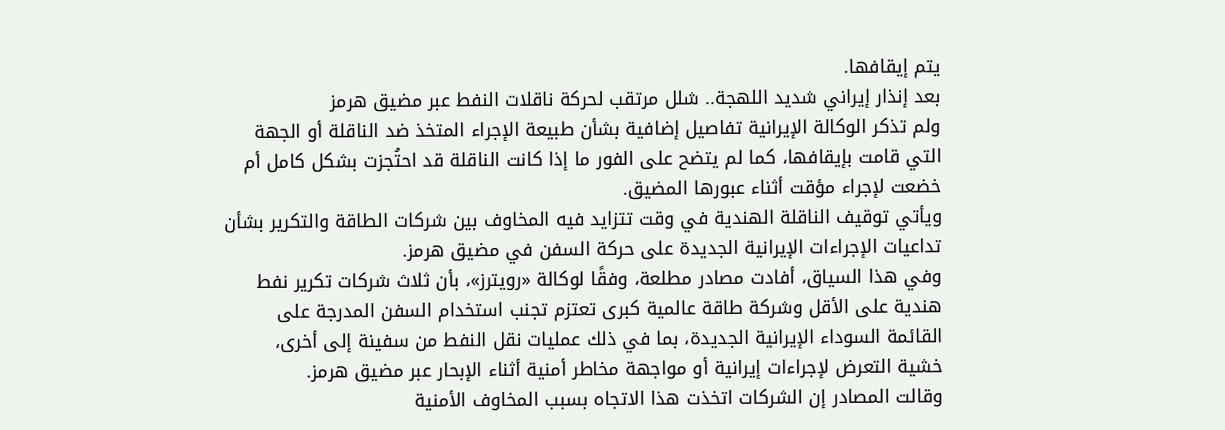يتم إيقافها.
بعد إنذار إيراني شديد اللهجة.. شلل مرتقب لحركة ناقلات النفط عبر مضيق هرمز
ولم تذكر الوكالة الإيرانية تفاصيل إضافية بشأن طبيعة الإجراء المتخذ ضد الناقلة أو الجهة التي قامت بإيقافها، كما لم يتضح على الفور ما إذا كانت الناقلة قد احتُجزت بشكل كامل أم خضعت لإجراء مؤقت أثناء عبورها المضيق.
ويأتي توقيف الناقلة الهندية في وقت تتزايد فيه المخاوف بين شركات الطاقة والتكرير بشأن تداعيات الإجراءات الإيرانية الجديدة على حركة السفن في مضيق هرمز.
وفي هذا السياق، أفادت مصادر مطلعة، وفقًا لوكالة «رويترز»، بأن ثلاث شركات تكرير نفط هندية على الأقل وشركة طاقة عالمية كبرى تعتزم تجنب استخدام السفن المدرجة على القائمة السوداء الإيرانية الجديدة، بما في ذلك عمليات نقل النفط من سفينة إلى أخرى، خشية التعرض لإجراءات إيرانية أو مواجهة مخاطر أمنية أثناء الإبحار عبر مضيق هرمز.
وقالت المصادر إن الشركات اتخذت هذا الاتجاه بسبب المخاوف الأمنية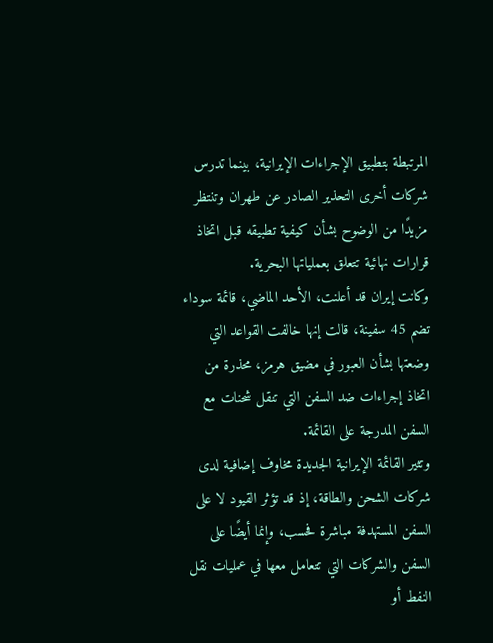المرتبطة بتطبيق الإجراءات الإيرانية، بينما تدرس شركات أخرى التحذير الصادر عن طهران وتنتظر مزيدًا من الوضوح بشأن كيفية تطبيقه قبل اتخاذ قرارات نهائية تتعلق بعملياتها البحرية.
وكانت إيران قد أعلنت، الأحد الماضي، قائمة سوداء تضم 45 سفينة، قالت إنها خالفت القواعد التي وضعتها بشأن العبور في مضيق هرمز، محذرة من اتخاذ إجراءات ضد السفن التي تنقل شحنات مع السفن المدرجة على القائمة.
وتثير القائمة الإيرانية الجديدة مخاوف إضافية لدى شركات الشحن والطاقة، إذ قد تؤثر القيود لا على السفن المستهدفة مباشرة فحسب، وإنما أيضًا على السفن والشركات التي تتعامل معها في عمليات نقل النفط أو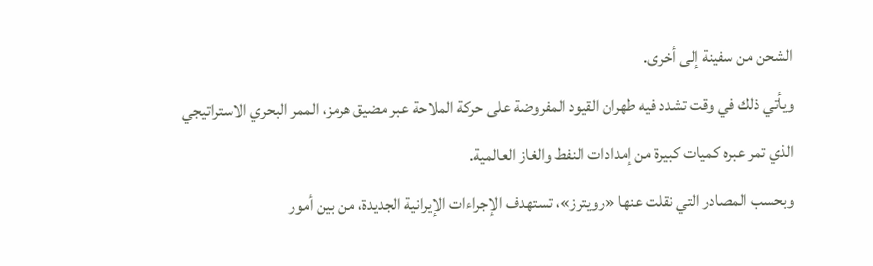الشحن من سفينة إلى أخرى.
ويأتي ذلك في وقت تشدد فيه طهران القيود المفروضة على حركة الملاحة عبر مضيق هرمز، الممر البحري الاستراتيجي الذي تمر عبره كميات كبيرة من إمدادات النفط والغاز العالمية.
وبحسب المصادر التي نقلت عنها «رويترز»، تستهدف الإجراءات الإيرانية الجديدة، من بين أمور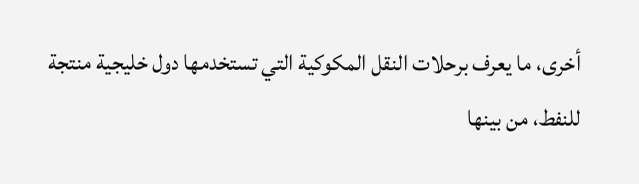أخرى، ما يعرف برحلات النقل المكوكية التي تستخدمها دول خليجية منتجة للنفط، من بينها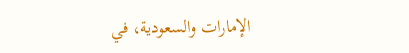الإمارات والسعودية، في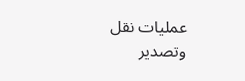عمليات نقل وتصدير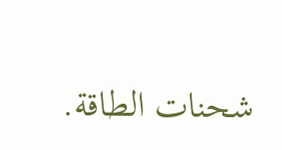شحنات الطاقة.